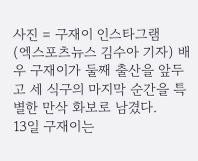사진 = 구재이 인스타그램
(엑스포츠뉴스 김수아 기자) 배우 구재이가 둘째 출산을 앞두고 세 식구의 마지막 순간을 특별한 만삭 화보로 남겼다.
13일 구재이는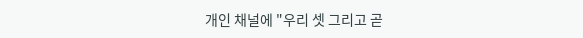개인 채널에 "우리 셋 그리고 곧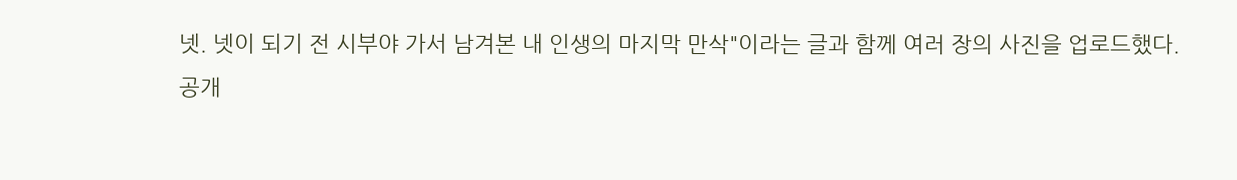넷. 넷이 되기 전 시부야 가서 남겨본 내 인생의 마지막 만삭"이라는 글과 함께 여러 장의 사진을 업로드했다.
공개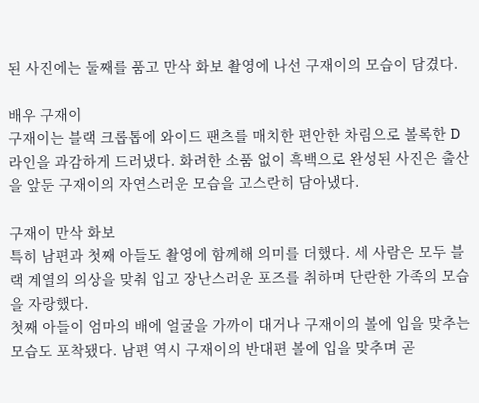된 사진에는 둘째를 품고 만삭 화보 촬영에 나선 구재이의 모습이 담겼다.

배우 구재이
구재이는 블랙 크롭톱에 와이드 팬츠를 매치한 편안한 차림으로 볼록한 D라인을 과감하게 드러냈다. 화려한 소품 없이 흑백으로 완성된 사진은 출산을 앞둔 구재이의 자연스러운 모습을 고스란히 담아냈다.

구재이 만삭 화보
특히 남편과 첫째 아들도 촬영에 함께해 의미를 더했다. 세 사람은 모두 블랙 계열의 의상을 맞춰 입고 장난스러운 포즈를 취하며 단란한 가족의 모습을 자랑했다.
첫째 아들이 엄마의 배에 얼굴을 가까이 대거나 구재이의 볼에 입을 맞추는 모습도 포착됐다. 남편 역시 구재이의 반대편 볼에 입을 맞추며 곧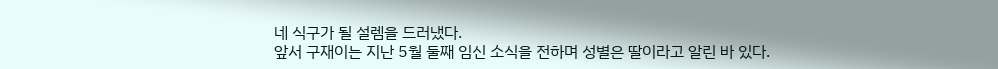네 식구가 될 설렘을 드러냈다.
앞서 구재이는 지난 5월 둘째 임신 소식을 전하며 성별은 딸이라고 알린 바 있다.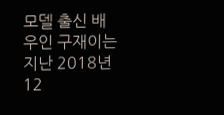모델 출신 배우인 구재이는 지난 2018년 12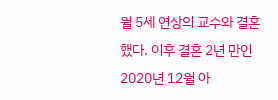월 5세 연상의 교수와 결혼했다. 이후 결혼 2년 만인 2020년 12월 아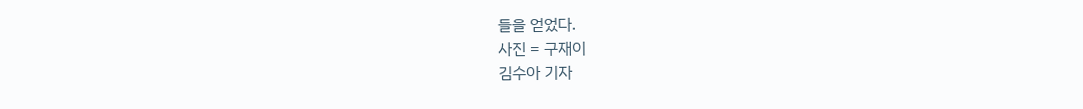들을 얻었다.
사진 = 구재이
김수아 기자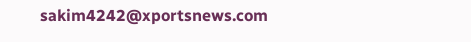sakim4242@xportsnews.com